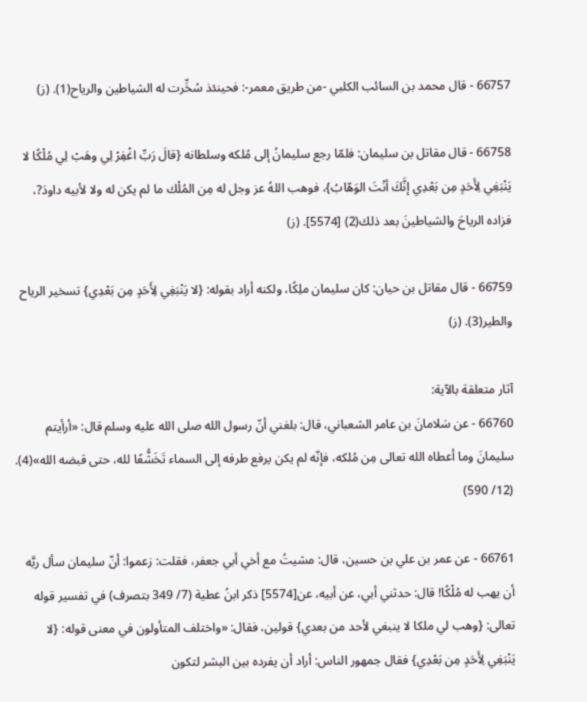66757 - قال محمد بن السائب الكلبي -من طريق معمر-: فحينئذ سُخِّرت له الشياطين والرياح(1). (ز)

66758 - قال مقاتل بن سليمان: فلمّا رجع سليمانُ إلى مُلكه وسلطانه {قالَ رَبِّ اغْفِرْ لِي وهَبْ لِي مُلْكًا لا يَنْبَغِي لِأَحَدٍ مِن بَعْدِي إنَّكَ أنْتَ الوَهّابُ}، فوهب اللهُ عز وجل له مِن المُلْك ما لم يكن له ولا لأبيه داودَ?، فزاده الرياحَ والشياطينَ بعد ذلك(2) [5574]. (ز)

66759 - قال مقاتل بن حيان: كان سليمان ملِكًا، ولكنه أراد بقوله: {لا يَنْبَغِي لِأَحَدٍ مِن بَعْدِي} تسخير الرياح والطير(3). (ز)

آثار متعلقة بالآية:
66760 - عن سَلامانَ بن عامر الشعباني، قال: بلغني أنّ رسول الله صلى الله عليه وسلم قال: «أرأيتم سليمانَ وما أعطاه الله تعالى مِن مُلكه، فإنّه لم يكن يرفع طرفه إلى السماء تَخَشُّعًا لله، حتى قبضه الله»(4). (12/ 590)

66761 - عن عمر بن علي بن حسين، قال: مشيتُ مع أخي أبي جعفر، فقلت: زعموا: أنّ سليمان سأل ربَّه أن يهب له مُلْكًا! قال: حدثني أبي، عن أبيه، عن[5574] ذكر ابنُ عطية (7/ 349 بتصرف) في تفسير قوله تعالى: {وهب لي ملكا لا ينبغي لأحد من بعدي} قولين، فقال: «واختلف المتأولون في معنى قوله: {لا يَنْبَغِي لِأَحَدٍ مِن بَعْدِي} فقال جمهور الناس: أراد أن يفرده بين البشر لتكون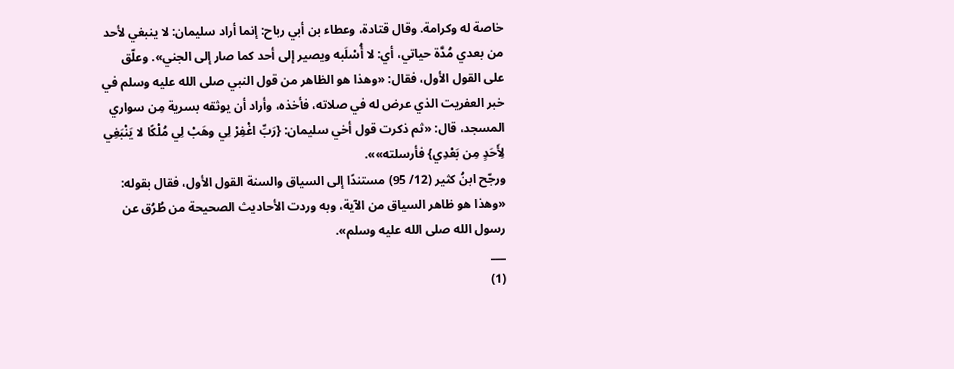خاصة له وكرامة. وقال قتادة، وعطاء بن أبي رباح: إنما أراد سليمان: لا ينبغي لأحد من بعدي مُدَّة حياتي، أي: لا أُسْلَبه ويصير إلى أحد كما صار إلى الجني». وعلّق على القول الأول، فقال: «وهذا هو الظاهر من قول النبي صلى الله عليه وسلم في خبر العفريت الذي عرض له في صلاته، فأخذه، وأراد أن يوثقه بسرية مِن سواري المسجد، قال: «ثم ذكرت قول أخي سليمان: {رَبِّ اغْفِرْ لِي وهَبْ لِي مُلْكًا لا يَنْبَغِي لِأَحَدٍ مِن بَعْدِي} فأرسلته»».
ورجّح ابنُ كثير (12/ 95) مستندًا إلى السياق والسنة القول الأول، فقال بقوله: «وهذا هو ظاهر السياق من الآية، وبه وردت الأحاديث الصحيحة من طُرُق عن رسول الله صلى الله عليه وسلم».
___
(1)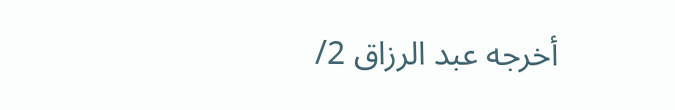أخرجه عبد الرزاق 2/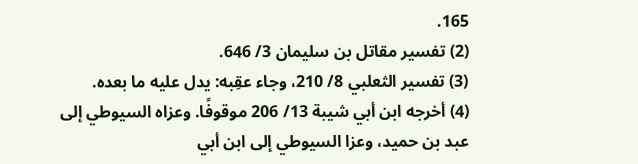165.
(2) تفسير مقاتل بن سليمان 3/ 646.
(3) تفسير الثعلبي 8/ 210، وجاء عقِبه: يدل عليه ما بعده.
(4) أخرجه ابن أبي شيبة 13/ 206 موقوفًا. وعزاه السيوطي إلى عبد بن حميد، وعزا السيوطي إلى ابن أبي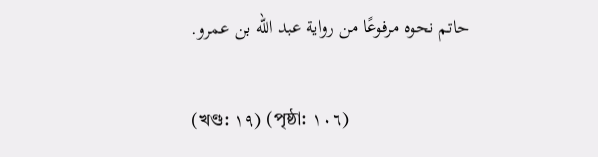حاتم نحوه مرفوعًا من رواية عبد الله بن عمرو.

(খণ্ড: ١٩) (পৃষ্ঠা: ١٠٦)